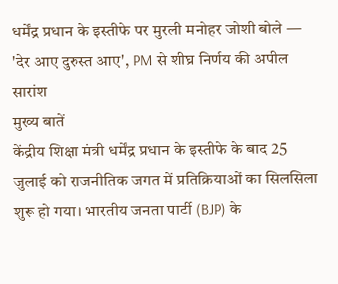धर्मेंद्र प्रधान के इस्तीफे पर मुरली मनोहर जोशी बोले — 'देर आए दुरुस्त आए', PM से शीघ्र निर्णय की अपील
सारांश
मुख्य बातें
केंद्रीय शिक्षा मंत्री धर्मेंद्र प्रधान के इस्तीफे के बाद 25 जुलाई को राजनीतिक जगत में प्रतिक्रियाओं का सिलसिला शुरू हो गया। भारतीय जनता पार्टी (BJP) के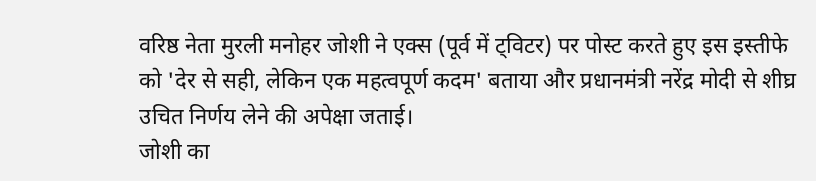वरिष्ठ नेता मुरली मनोहर जोशी ने एक्स (पूर्व में ट्विटर) पर पोस्ट करते हुए इस इस्तीफे को 'देर से सही, लेकिन एक महत्वपूर्ण कदम' बताया और प्रधानमंत्री नरेंद्र मोदी से शीघ्र उचित निर्णय लेने की अपेक्षा जताई।
जोशी का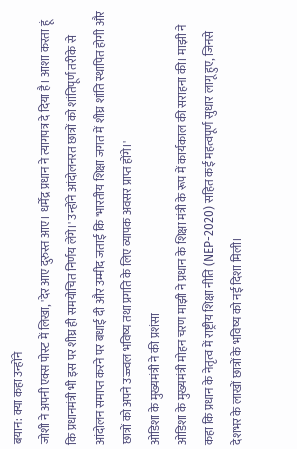बयान: क्या कहा उन्होंने
जोशी ने अपनी एक्स पोस्ट में लिखा, 'देर आए दुरुस्त आए। धर्मेंद्र प्रधान ने त्यागपत्र दे दिया है। आशा करता हूं कि प्रधानमंत्री भी इस पर शीघ्र ही समयोचित निर्णय लेंगे।' उन्होंने आंदोलनरत छात्रों को शांतिपूर्ण तरीके से आंदोलन समाप्त करने पर बधाई दी और उम्मीद जताई कि 'भारतीय शिक्षा जगत में शीघ्र शांति स्थापित होगी और छात्रों को अपने उज्ज्वल भविष्य तथा प्रगति के लिए व्यापक अवसर प्राप्त होंगे।'
ओडिशा के मुख्यमंत्री ने की प्रशंसा
ओडिशा के मुख्यमंत्री मोहन चरण माझी ने प्रधान के शिक्षा मंत्री के रूप में कार्यकाल की सराहना की। माझी ने कहा कि प्रधान के नेतृत्व में राष्ट्रीय शिक्षा नीति (NEP-2020) सहित कई महत्वपूर्ण सुधार लागू हुए, जिनसे देशभर के लाखों छात्रों के भविष्य को नई दिशा मिली।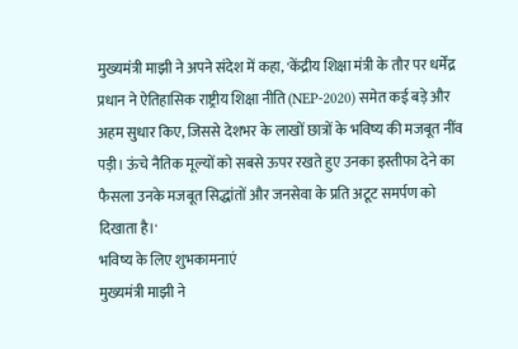मुख्यमंत्री माझी ने अपने संदेश में कहा, 'केंद्रीय शिक्षा मंत्री के तौर पर धर्मेंद्र प्रधान ने ऐतिहासिक राष्ट्रीय शिक्षा नीति (NEP-2020) समेत कई बड़े और अहम सुधार किए, जिससे देशभर के लाखों छात्रों के भविष्य की मजबूत नींव पड़ी। ऊंचे नैतिक मूल्यों को सबसे ऊपर रखते हुए उनका इस्तीफा देने का फैसला उनके मजबूत सिद्धांतों और जनसेवा के प्रति अटूट समर्पण को दिखाता है।'
भविष्य के लिए शुभकामनाएं
मुख्यमंत्री माझी ने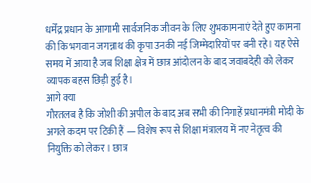धर्मेंद्र प्रधान के आगामी सार्वजनिक जीवन के लिए शुभकामनाएं देते हुए कामना की कि भगवान जगन्नाथ की कृपा उनकी नई जिम्मेदारियों पर बनी रहे। यह ऐसे समय में आया है जब शिक्षा क्षेत्र में छात्र आंदोलन के बाद जवाबदेही को लेकर व्यापक बहस छिड़ी हुई है।
आगे क्या
गौरतलब है कि जोशी की अपील के बाद अब सभी की निगाहें प्रधानमंत्री मोदी के अगले कदम पर टिकी हैं — विशेष रूप से शिक्षा मंत्रालय में नए नेतृत्व की नियुक्ति को लेकर। छात्र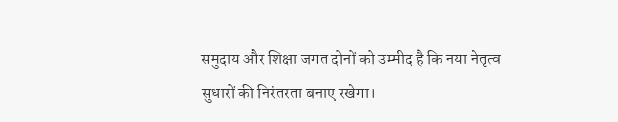समुदाय और शिक्षा जगत दोनों को उम्मीद है कि नया नेतृत्व सुधारों की निरंतरता बनाए रखेगा।